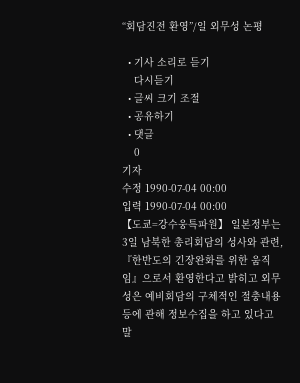“회담진전 환영”/일 외무성 논평

  • 기사 소리로 듣기
    다시듣기
  • 글씨 크기 조절
  • 공유하기
  • 댓글
    0
기자
수정 1990-07-04 00:00
입력 1990-07-04 00:00
【도쿄=강수웅특파원】 일본정부는 3일 남북한 총리회담의 성사와 관련,『한반도의 긴장완화를 위한 움직임』으로서 환영한다고 밝히고 외무성은 예비회담의 구체적인 절충내용등에 관해 정보수집을 하고 있다고 말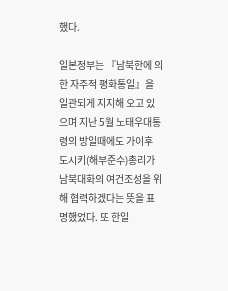했다.

일본정부는 『남북한에 의한 자주적 평화통일』을 일관되게 지지해 오고 있으며 지난 5월 노태우대통령의 방일때에도 가이후 도시키(해부준수)총리가 남북대화의 여건조성을 위해 협력하겠다는 뜻을 표명했었다. 또 한일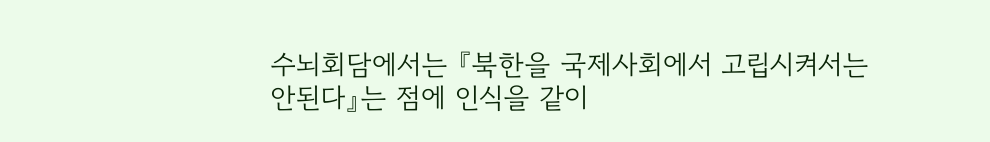수뇌회담에서는 『북한을 국제사회에서 고립시켜서는 안된다』는 점에 인식을 같이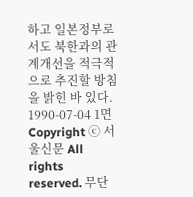하고 일본정부로서도 북한과의 관계개선을 적극적으로 추진할 방침을 밝힌 바 있다.
1990-07-04 1면
Copyright ⓒ 서울신문 All rights reserved. 무단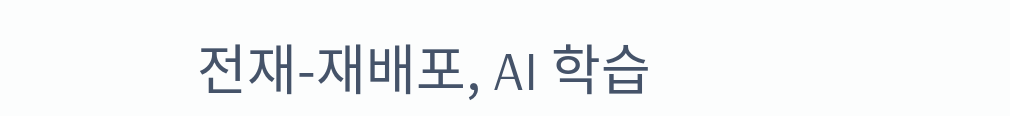전재-재배포, AI 학습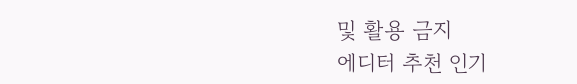및 활용 금지
에디터 추천 인기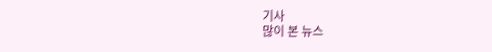기사
많이 본 뉴스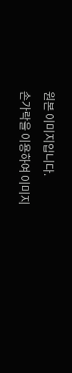원본 이미지입니다.
손가락을 이용하여 이미지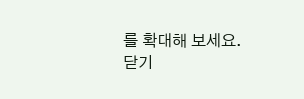를 확대해 보세요.
닫기